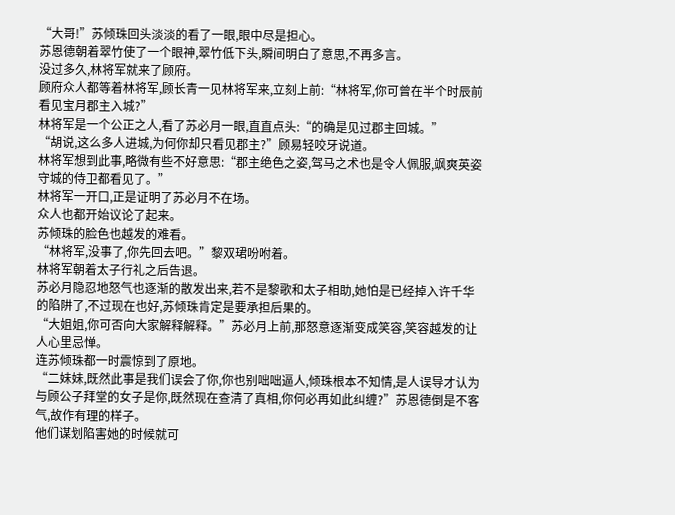“大哥!”苏倾珠回头淡淡的看了一眼,眼中尽是担心。
苏恩德朝着翠竹使了一个眼神,翠竹低下头,瞬间明白了意思,不再多言。
没过多久,林将军就来了顾府。
顾府众人都等着林将军,顾长青一见林将军来,立刻上前:“林将军,你可曾在半个时辰前看见宝月郡主入城?”
林将军是一个公正之人,看了苏必月一眼,直直点头:“的确是见过郡主回城。”
“胡说,这么多人进城,为何你却只看见郡主?”顾易轻咬牙说道。
林将军想到此事,略微有些不好意思:“郡主绝色之姿,驾马之术也是令人佩服,飒爽英姿守城的侍卫都看见了。”
林将军一开口,正是证明了苏必月不在场。
众人也都开始议论了起来。
苏倾珠的脸色也越发的难看。
“林将军,没事了,你先回去吧。”黎双珺吩咐着。
林将军朝着太子行礼之后告退。
苏必月隐忍地怒气也逐渐的散发出来,若不是黎歌和太子相助,她怕是已经掉入许千华的陷阱了,不过现在也好,苏倾珠肯定是要承担后果的。
“大姐姐,你可否向大家解释解释。”苏必月上前,那怒意逐渐变成笑容,笑容越发的让人心里忌惮。
连苏倾珠都一时震惊到了原地。
“二妹妹,既然此事是我们误会了你,你也别咄咄逼人,倾珠根本不知情,是人误导才认为与顾公子拜堂的女子是你,既然现在查清了真相,你何必再如此纠缠?”苏恩德倒是不客气,故作有理的样子。
他们谋划陷害她的时候就可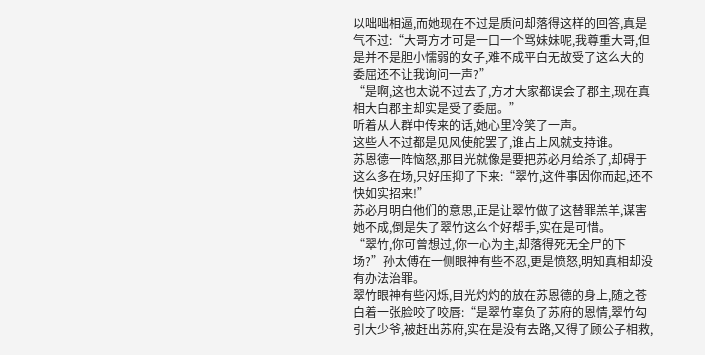以咄咄相逼,而她现在不过是质问却落得这样的回答,真是气不过:“大哥方才可是一口一个骂妹妹呢,我尊重大哥,但是并不是胆小懦弱的女子,难不成平白无故受了这么大的委屈还不让我询问一声?”
“是啊,这也太说不过去了,方才大家都误会了郡主,现在真相大白郡主却实是受了委屈。”
听着从人群中传来的话,她心里冷笑了一声。
这些人不过都是见风使舵罢了,谁占上风就支持谁。
苏恩德一阵恼怒,那目光就像是要把苏必月给杀了,却碍于这么多在场,只好压抑了下来:“翠竹,这件事因你而起,还不快如实招来!”
苏必月明白他们的意思,正是让翠竹做了这替罪羔羊,谋害她不成,倒是失了翠竹这么个好帮手,实在是可惜。
“翠竹,你可曾想过,你一心为主,却落得死无全尸的下场?”孙太傅在一侧眼神有些不忍,更是愤怒,明知真相却没有办法治罪。
翠竹眼神有些闪烁,目光灼灼的放在苏恩德的身上,随之苍白着一张脸咬了咬唇:“是翠竹辜负了苏府的恩情,翠竹勾引大少爷,被赶出苏府,实在是没有去路,又得了顾公子相救,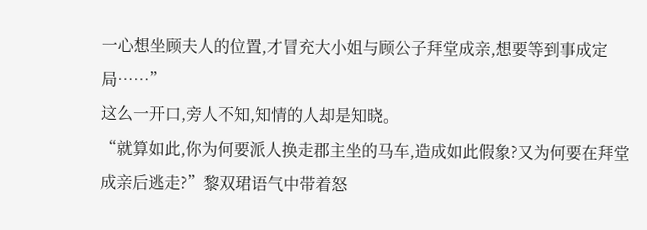一心想坐顾夫人的位置,才冒充大小姐与顾公子拜堂成亲,想要等到事成定局……”
这么一开口,旁人不知,知情的人却是知晓。
“就算如此,你为何要派人换走郡主坐的马车,造成如此假象?又为何要在拜堂成亲后逃走?”黎双珺语气中带着怒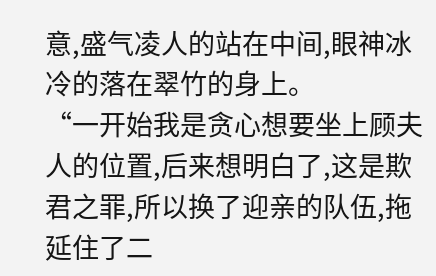意,盛气凌人的站在中间,眼神冰冷的落在翠竹的身上。
“一开始我是贪心想要坐上顾夫人的位置,后来想明白了,这是欺君之罪,所以换了迎亲的队伍,拖延住了二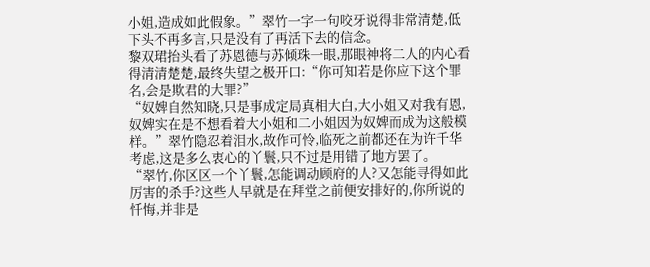小姐,造成如此假象。”翠竹一字一句咬牙说得非常清楚,低下头不再多言,只是没有了再活下去的信念。
黎双珺抬头看了苏恩德与苏倾珠一眼,那眼神将二人的内心看得清清楚楚,最终失望之极开口:“你可知若是你应下这个罪名,会是欺君的大罪?”
“奴婢自然知晓,只是事成定局真相大白,大小姐又对我有恩,奴婢实在是不想看着大小姐和二小姐因为奴婢而成为这般模样。”翠竹隐忍着泪水,故作可怜,临死之前都还在为许千华考虑,这是多么衷心的丫鬟,只不过是用错了地方罢了。
“翠竹,你区区一个丫鬟,怎能调动顾府的人?又怎能寻得如此厉害的杀手?这些人早就是在拜堂之前便安排好的,你所说的忏悔,并非是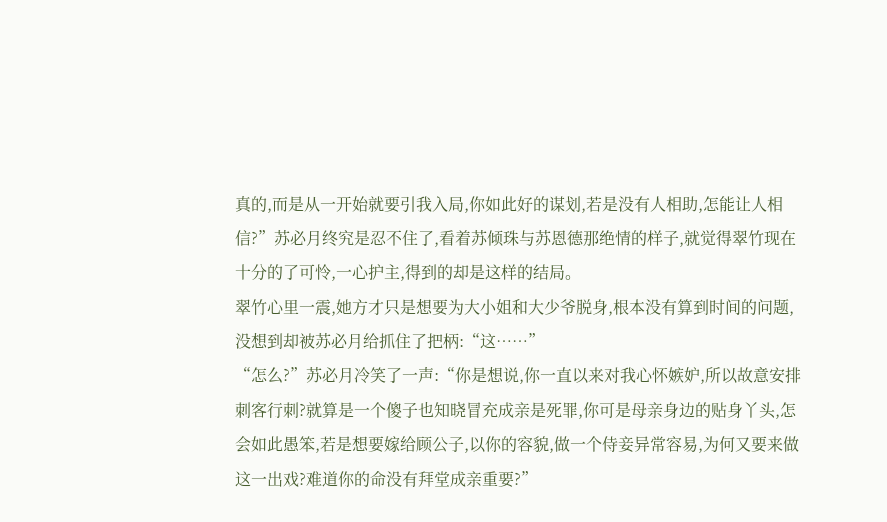真的,而是从一开始就要引我入局,你如此好的谋划,若是没有人相助,怎能让人相信?”苏必月终究是忍不住了,看着苏倾珠与苏恩德那绝情的样子,就觉得翠竹现在十分的了可怜,一心护主,得到的却是这样的结局。
翠竹心里一震,她方才只是想要为大小姐和大少爷脱身,根本没有算到时间的问题,没想到却被苏必月给抓住了把柄:“这……”
“怎么?”苏必月冷笑了一声:“你是想说,你一直以来对我心怀嫉妒,所以故意安排刺客行刺?就算是一个傻子也知晓冒充成亲是死罪,你可是母亲身边的贴身丫头,怎会如此愚笨,若是想要嫁给顾公子,以你的容貌,做一个侍妾异常容易,为何又要来做这一出戏?难道你的命没有拜堂成亲重要?”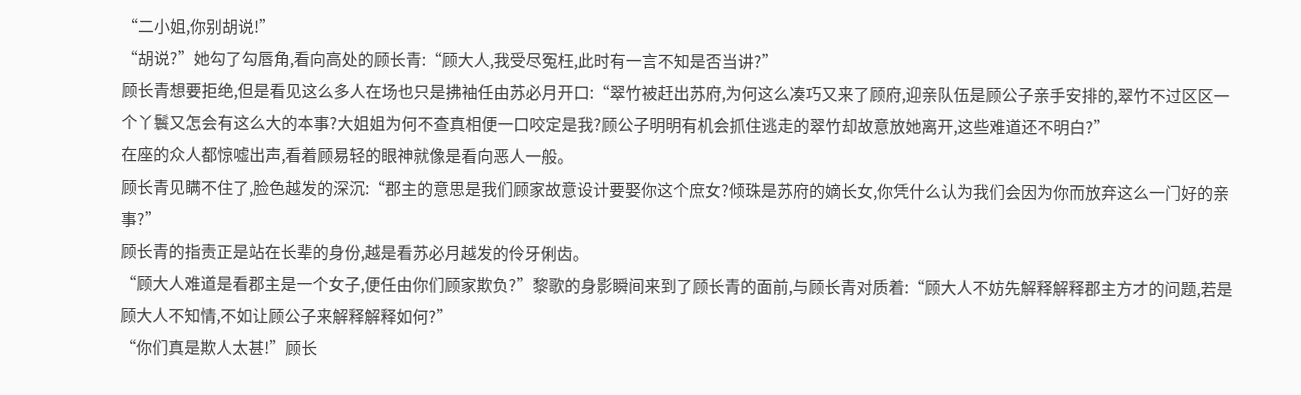“二小姐,你别胡说!”
“胡说?”她勾了勾唇角,看向高处的顾长青:“顾大人,我受尽冤枉,此时有一言不知是否当讲?”
顾长青想要拒绝,但是看见这么多人在场也只是拂袖任由苏必月开口:“翠竹被赶出苏府,为何这么凑巧又来了顾府,迎亲队伍是顾公子亲手安排的,翠竹不过区区一个丫鬟又怎会有这么大的本事?大姐姐为何不查真相便一口咬定是我?顾公子明明有机会抓住逃走的翠竹却故意放她离开,这些难道还不明白?”
在座的众人都惊嘘出声,看着顾易轻的眼神就像是看向恶人一般。
顾长青见瞒不住了,脸色越发的深沉:“郡主的意思是我们顾家故意设计要娶你这个庶女?倾珠是苏府的嫡长女,你凭什么认为我们会因为你而放弃这么一门好的亲事?”
顾长青的指责正是站在长辈的身份,越是看苏必月越发的伶牙俐齿。
“顾大人难道是看郡主是一个女子,便任由你们顾家欺负?”黎歌的身影瞬间来到了顾长青的面前,与顾长青对质着:“顾大人不妨先解释解释郡主方才的问题,若是顾大人不知情,不如让顾公子来解释解释如何?”
“你们真是欺人太甚!”顾长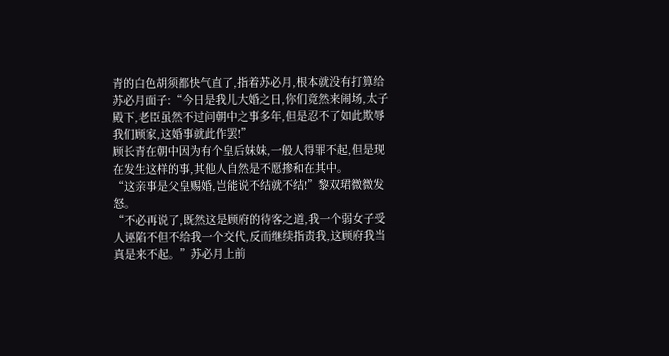青的白色胡须都快气直了,指着苏必月,根本就没有打算给苏必月面子:“今日是我儿大婚之日,你们竟然来闹场,太子殿下,老臣虽然不过问朝中之事多年,但是忍不了如此欺辱我们顾家,这婚事就此作罢!”
顾长青在朝中因为有个皇后妹妹,一般人得罪不起,但是现在发生这样的事,其他人自然是不愿掺和在其中。
“这亲事是父皇赐婚,岂能说不结就不结!”黎双珺微微发怒。
“不必再说了,既然这是顾府的待客之道,我一个弱女子受人诬陷不但不给我一个交代,反而继续指责我,这顾府我当真是来不起。”苏必月上前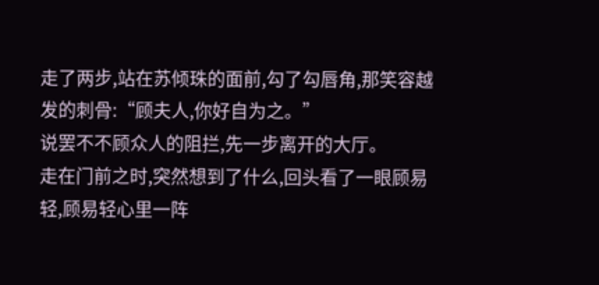走了两步,站在苏倾珠的面前,勾了勾唇角,那笑容越发的刺骨:“顾夫人,你好自为之。”
说罢不不顾众人的阻拦,先一步离开的大厅。
走在门前之时,突然想到了什么,回头看了一眼顾易轻,顾易轻心里一阵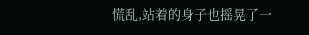慌乱,站着的身子也摇晃了一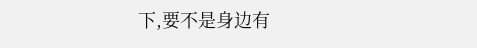下,要不是身边有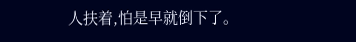人扶着,怕是早就倒下了。